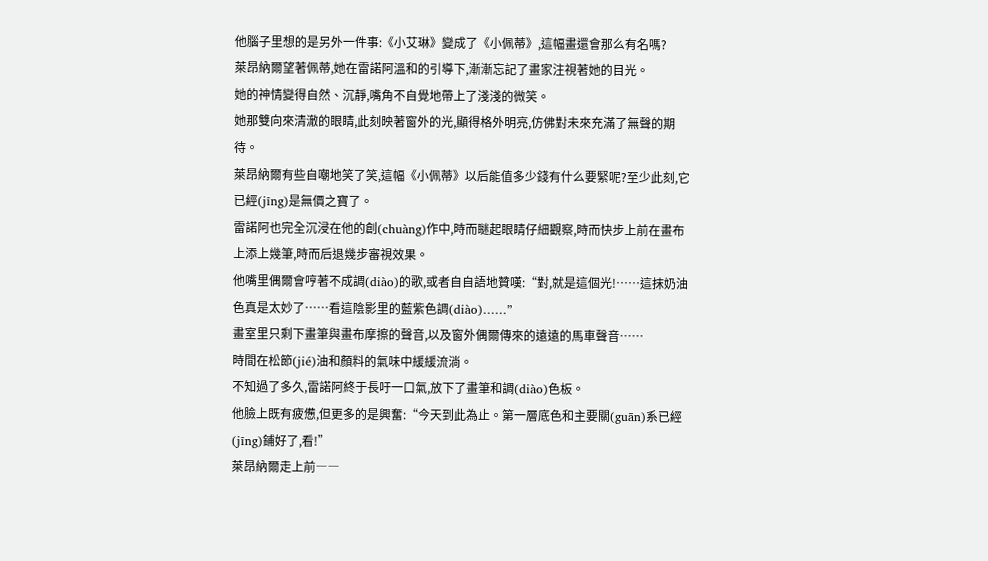他腦子里想的是另外一件事:《小艾琳》變成了《小佩蒂》,這幅畫還會那么有名嗎?
萊昂納爾望著佩蒂,她在雷諾阿溫和的引導下,漸漸忘記了畫家注視著她的目光。
她的神情變得自然、沉靜,嘴角不自覺地帶上了淺淺的微笑。
她那雙向來清澈的眼睛,此刻映著窗外的光,顯得格外明亮,仿佛對未來充滿了無聲的期待。
萊昂納爾有些自嘲地笑了笑,這幅《小佩蒂》以后能值多少錢有什么要緊呢?至少此刻,它已經(jīng)是無價之寶了。
雷諾阿也完全沉浸在他的創(chuàng)作中,時而瞇起眼睛仔細觀察,時而快步上前在畫布上添上幾筆,時而后退幾步審視效果。
他嘴里偶爾會哼著不成調(diào)的歌,或者自自語地贊嘆:“對,就是這個光!……這抹奶油色真是太妙了……看這陰影里的藍紫色調(diào)……”
畫室里只剩下畫筆與畫布摩擦的聲音,以及窗外偶爾傳來的遠遠的馬車聲音……
時間在松節(jié)油和顏料的氣味中緩緩流淌。
不知過了多久,雷諾阿終于長吁一口氣,放下了畫筆和調(diào)色板。
他臉上既有疲憊,但更多的是興奮:“今天到此為止。第一層底色和主要關(guān)系已經(jīng)鋪好了,看!”
萊昂納爾走上前――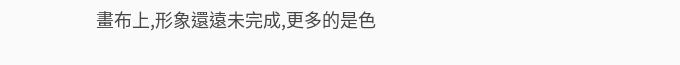畫布上,形象還遠未完成,更多的是色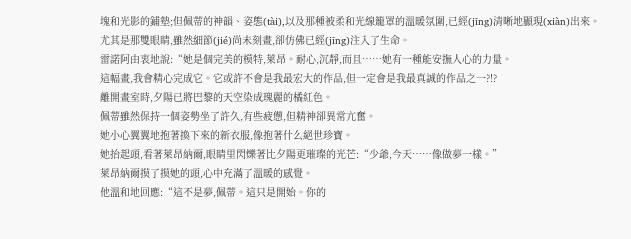塊和光影的鋪墊;但佩蒂的神韻、姿態(tài),以及那種被柔和光線籠罩的溫暖氛圍,已經(jīng)清晰地顯現(xiàn)出來。
尤其是那雙眼睛,雖然細節(jié)尚未刻畫,卻仿佛已經(jīng)注入了生命。
雷諾阿由衷地說:“她是個完美的模特,萊昂。耐心,沉靜,而且……她有一種能安撫人心的力量。
這幅畫,我會精心完成它。它或許不會是我最宏大的作品,但一定會是我最真誠的作品之一?!?
離開畫室時,夕陽已將巴黎的天空染成瑰麗的橘紅色。
佩蒂雖然保持一個姿勢坐了許久,有些疲憊,但精神卻異常亢奮。
她小心翼翼地抱著換下來的新衣服,像抱著什么絕世珍寶。
她抬起頭,看著萊昂納爾,眼睛里閃爍著比夕陽更璀璨的光芒:“少爺,今天……像做夢一樣。”
萊昂納爾摸了摸她的頭,心中充滿了溫暖的感覺。
他溫和地回應:“這不是夢,佩蒂。這只是開始。你的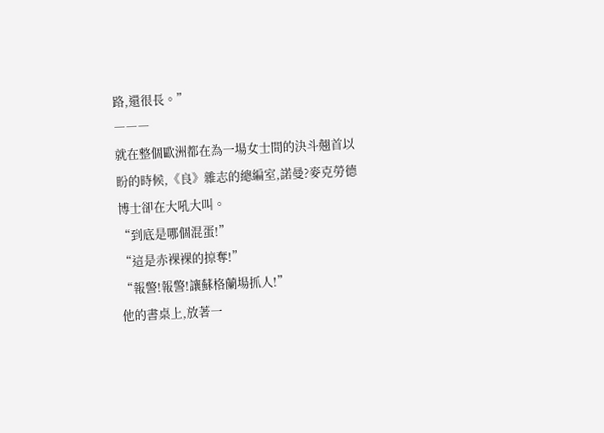路,還很長。”
―――
就在整個歐洲都在為一場女士間的決斗翹首以盼的時候,《良》雜志的總編室,諾曼?麥克勞德博士卻在大吼大叫。
“到底是哪個混蛋!”
“這是赤裸裸的掠奪!”
“報警!報警!讓蘇格蘭場抓人!”
他的書桌上,放著一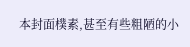本封面樸素,甚至有些粗陋的小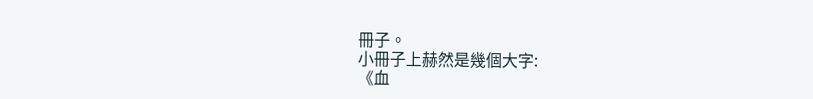冊子。
小冊子上赫然是幾個大字:
《血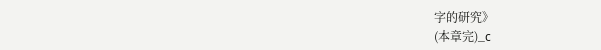字的研究》
(本章完)_c